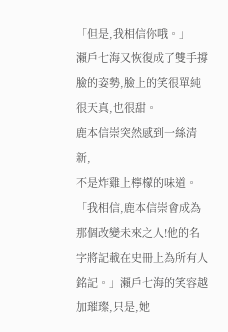「但是,我相信你哦。」
瀨戶七海又恢復成了雙手撐臉的姿勢,臉上的笑很單純很天真,也很甜。
鹿本信崇突然感到一絲清新,
不是炸雞上檸檬的味道。
「我相信,鹿本信崇會成為那個改變未來之人!他的名字將記載在史冊上為所有人銘記。」瀨戶七海的笑容越加璀璨,只是,她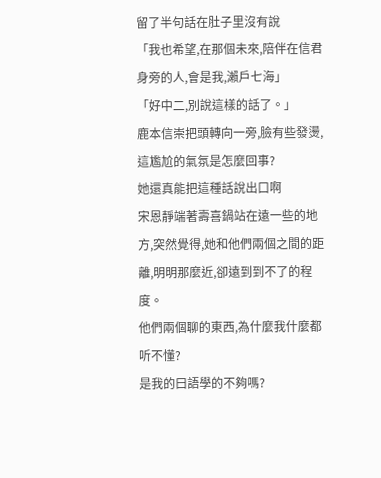留了半句話在肚子里沒有說
「我也希望,在那個未來,陪伴在信君身旁的人,會是我,瀨戶七海」
「好中二,別說這樣的話了。」
鹿本信崇把頭轉向一旁,臉有些發燙,這尷尬的氣氛是怎麼回事?
她還真能把這種話說出口啊
宋恩靜端著壽喜鍋站在遠一些的地方,突然覺得,她和他們兩個之間的距離,明明那麼近,卻遠到到不了的程度。
他們兩個聊的東西,為什麼我什麼都听不懂?
是我的曰語學的不夠嗎?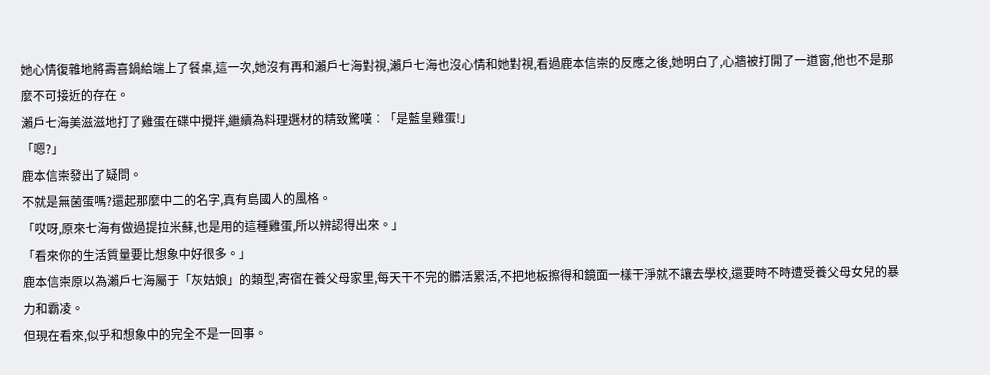她心情復雜地將壽喜鍋給端上了餐桌,這一次,她沒有再和瀨戶七海對視,瀨戶七海也沒心情和她對視,看過鹿本信崇的反應之後,她明白了,心牆被打開了一道窗,他也不是那麼不可接近的存在。
瀨戶七海美滋滋地打了雞蛋在碟中攪拌,繼續為料理選材的精致驚嘆︰「是藍皇雞蛋!」
「嗯?」
鹿本信崇發出了疑問。
不就是無菌蛋嗎?還起那麼中二的名字,真有島國人的風格。
「哎呀,原來七海有做過提拉米蘇,也是用的這種雞蛋,所以辨認得出來。」
「看來你的生活質量要比想象中好很多。」
鹿本信崇原以為瀨戶七海屬于「灰姑娘」的類型,寄宿在養父母家里,每天干不完的髒活累活,不把地板擦得和鏡面一樣干淨就不讓去學校,還要時不時遭受養父母女兒的暴力和霸凌。
但現在看來,似乎和想象中的完全不是一回事。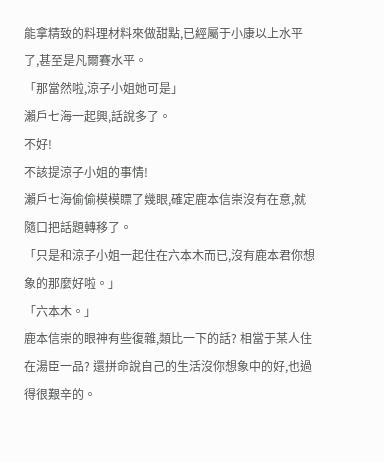能拿精致的料理材料來做甜點,已經屬于小康以上水平了,甚至是凡爾賽水平。
「那當然啦,涼子小姐她可是」
瀨戶七海一起興,話說多了。
不好!
不該提涼子小姐的事情!
瀨戶七海偷偷模模瞟了幾眼,確定鹿本信崇沒有在意,就隨口把話題轉移了。
「只是和涼子小姐一起住在六本木而已,沒有鹿本君你想象的那麼好啦。」
「六本木。」
鹿本信崇的眼神有些復雜,類比一下的話? 相當于某人住在湯臣一品? 還拼命說自己的生活沒你想象中的好,也過得很艱辛的。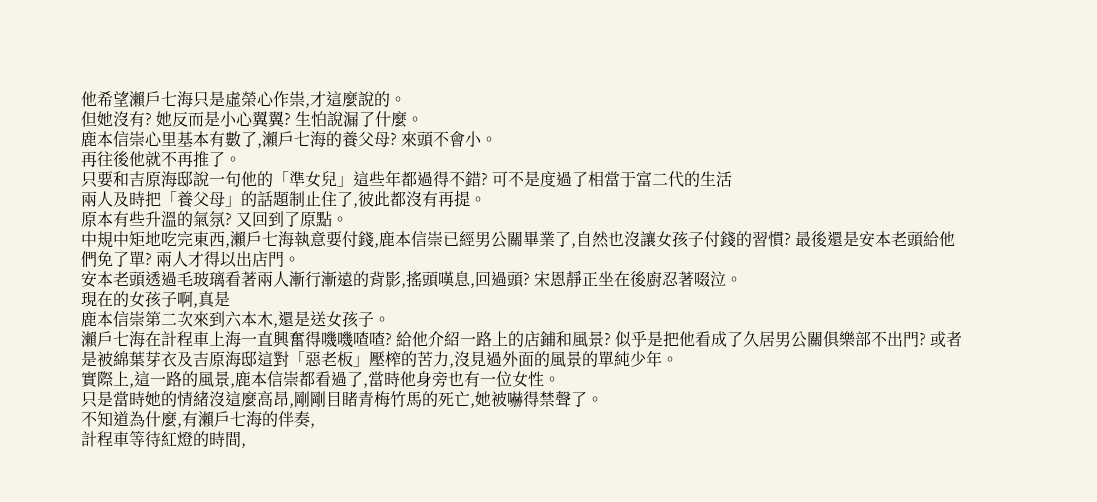他希望瀨戶七海只是虛榮心作祟,才這麼說的。
但她沒有? 她反而是小心翼翼? 生怕說漏了什麼。
鹿本信崇心里基本有數了,瀨戶七海的養父母? 來頭不會小。
再往後他就不再推了。
只要和吉原海邸說一句他的「準女兒」這些年都過得不錯? 可不是度過了相當于富二代的生活
兩人及時把「養父母」的話題制止住了,彼此都沒有再提。
原本有些升溫的氣氛? 又回到了原點。
中規中矩地吃完東西,瀨戶七海執意要付錢,鹿本信崇已經男公關畢業了,自然也沒讓女孩子付錢的習慣? 最後還是安本老頭給他們免了單? 兩人才得以出店門。
安本老頭透過毛玻璃看著兩人漸行漸遠的背影,搖頭嘆息,回過頭? 宋恩靜正坐在後廚忍著啜泣。
現在的女孩子啊,真是
鹿本信崇第二次來到六本木,還是送女孩子。
瀨戶七海在計程車上海一直興奮得嘰嘰喳喳? 給他介紹一路上的店鋪和風景? 似乎是把他看成了久居男公關俱樂部不出門? 或者是被綿葉芽衣及吉原海邸這對「惡老板」壓榨的苦力,沒見過外面的風景的單純少年。
實際上,這一路的風景,鹿本信崇都看過了,當時他身旁也有一位女性。
只是當時她的情緒沒這麼高昂,剛剛目睹青梅竹馬的死亡,她被嚇得禁聲了。
不知道為什麼,有瀨戶七海的伴奏,
計程車等待紅燈的時間,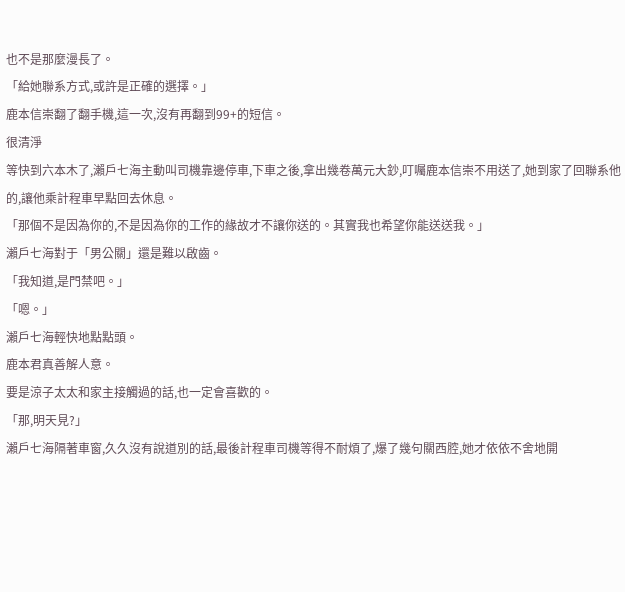也不是那麼漫長了。
「給她聯系方式,或許是正確的選擇。」
鹿本信崇翻了翻手機,這一次,沒有再翻到99+的短信。
很清淨
等快到六本木了,瀨戶七海主動叫司機靠邊停車,下車之後,拿出幾卷萬元大鈔,叮囑鹿本信崇不用送了,她到家了回聯系他的,讓他乘計程車早點回去休息。
「那個不是因為你的,不是因為你的工作的緣故才不讓你送的。其實我也希望你能送送我。」
瀨戶七海對于「男公關」還是難以啟齒。
「我知道,是門禁吧。」
「嗯。」
瀨戶七海輕快地點點頭。
鹿本君真善解人意。
要是涼子太太和家主接觸過的話,也一定會喜歡的。
「那,明天見?」
瀨戶七海隔著車窗,久久沒有說道別的話,最後計程車司機等得不耐煩了,爆了幾句關西腔,她才依依不舍地開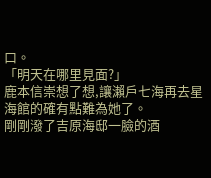口。
「明天在哪里見面?」
鹿本信崇想了想,讓瀨戶七海再去星海館的確有點難為她了。
剛剛潑了吉原海邸一臉的酒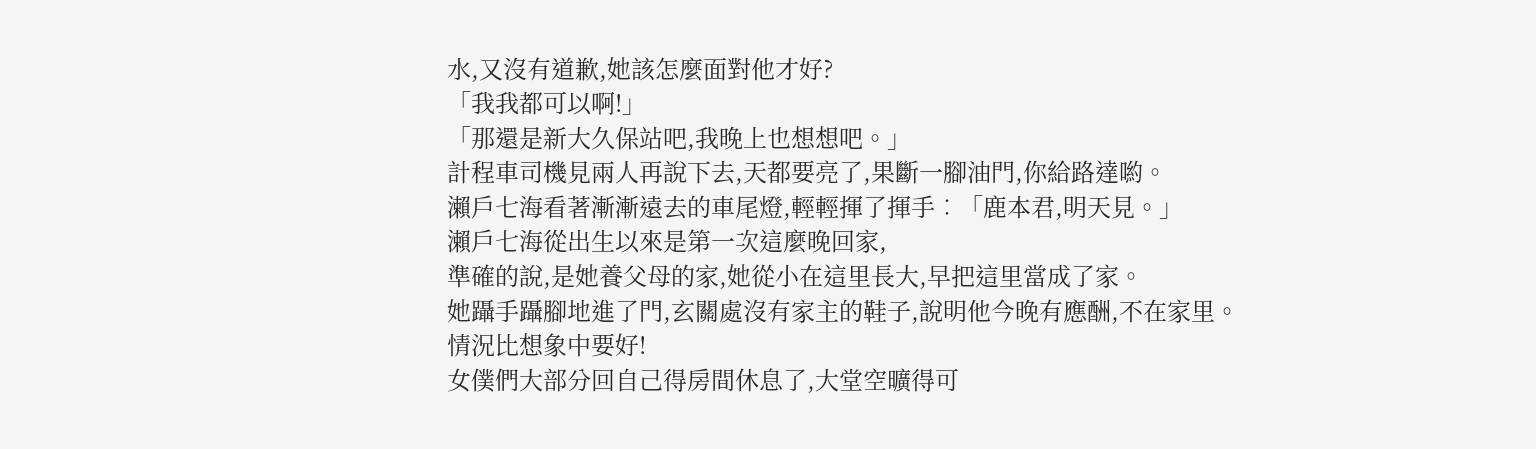水,又沒有道歉,她該怎麼面對他才好?
「我我都可以啊!」
「那還是新大久保站吧,我晚上也想想吧。」
計程車司機見兩人再說下去,天都要亮了,果斷一腳油門,你給路達喲。
瀨戶七海看著漸漸遠去的車尾燈,輕輕揮了揮手︰「鹿本君,明天見。」
瀨戶七海從出生以來是第一次這麼晚回家,
準確的說,是她養父母的家,她從小在這里長大,早把這里當成了家。
她躡手躡腳地進了門,玄關處沒有家主的鞋子,說明他今晚有應酬,不在家里。
情況比想象中要好!
女僕們大部分回自己得房間休息了,大堂空曠得可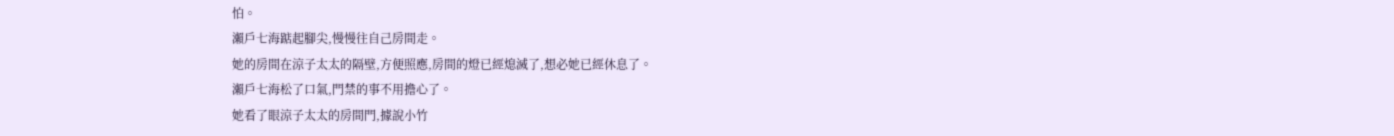怕。
瀨戶七海踮起腳尖,慢慢往自己房間走。
她的房間在涼子太太的隔壁,方便照應,房間的燈已經熄滅了,想必她已經休息了。
瀨戶七海松了口氣,門禁的事不用擔心了。
她看了眼涼子太太的房間門,據說小竹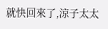就快回來了,涼子太太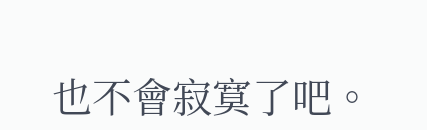也不會寂寞了吧。